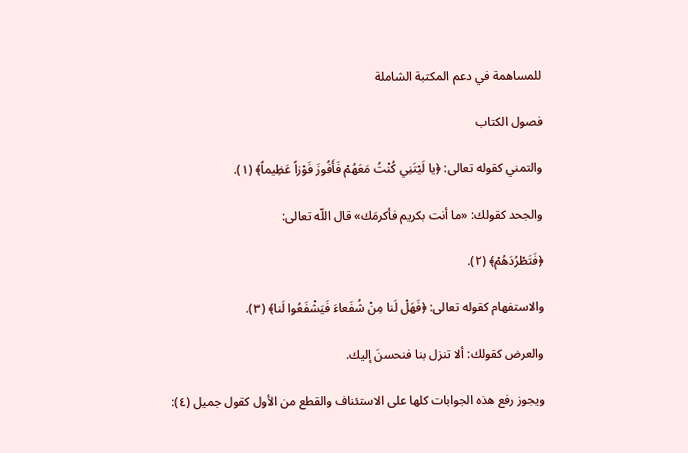للمساهمة في دعم المكتبة الشاملة

فصول الكتاب

والتمني كقوله تعالى: ﴿يا لَيْتَنِي كُنْتُ مَعَهُمْ فَأَفُوزَ فَوْزاً عَظِيماً﴾ (١).

والجحد كقولك: «ما أنت بكريم فأكرمَك» قال اللّه تعالى:

﴿فَتَطْرُدَهُمْ﴾ (٢).

والاستفهام كقوله تعالى: ﴿فَهَلْ لَنا مِنْ شُفَعاءَ فَيَشْفَعُوا لَنا﴾ (٣).

والعرض كقولك: ألا تنزل بنا فنحسنَ إليك.

ويجوز رفع هذه الجوابات كلها على الاستئناف والقطع من الأول كقول جميل (٤):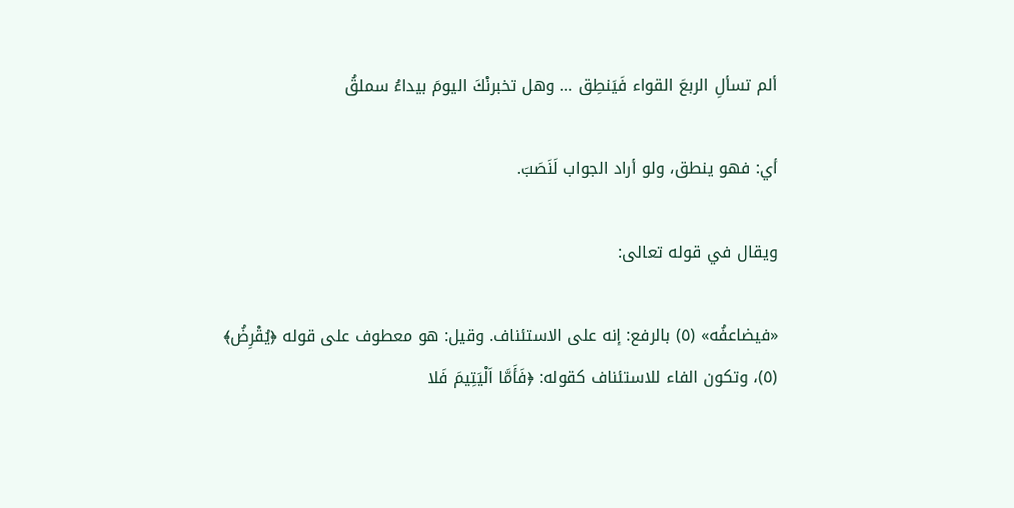ألم تسألِ الربعَ القواء فَيَنطِق … وهل تخبرنْكَ اليومَ بيداءُ سملقُ

أي: فهو ينطق، ولو أراد الجواب لَنَصَبَ.

ويقال في قوله تعالى:

«فيضاعفُه» (٥) بالرفع: إنه على الاستئناف. وقيل: هو معطوف على قوله ﴿يُقْرِضُ﴾ (٥)، وتكون الفاء للاستئناف كقوله: ﴿فَأَمَّا اَلْيَتِيمَ فَلا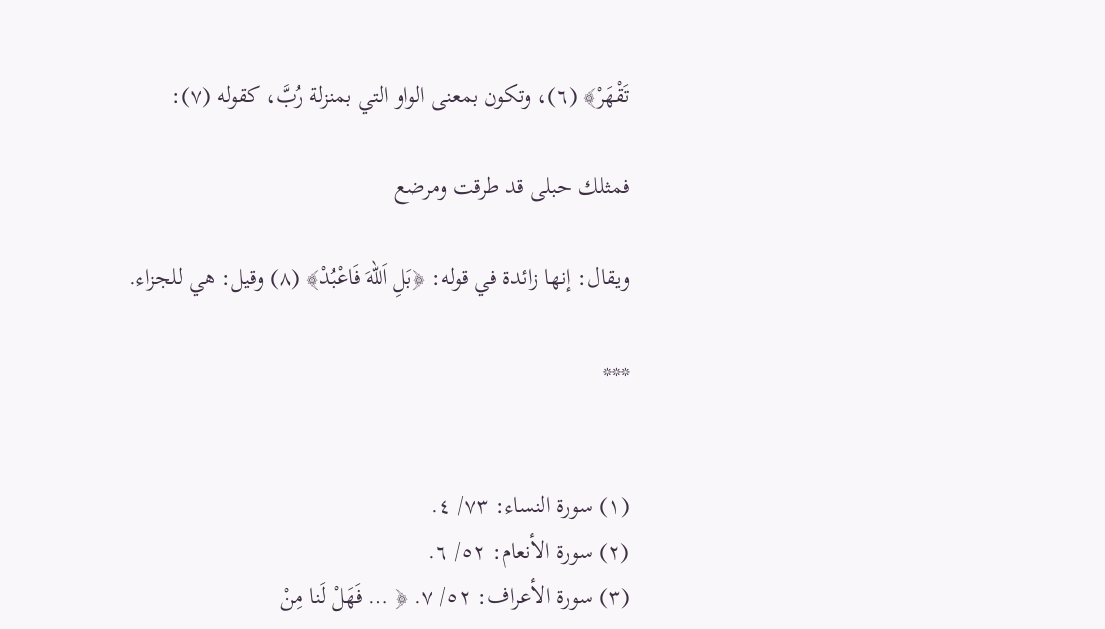تَقْهَرْ﴾ (٦)، وتكون بمعنى الواو التي بمنزلة رُبَّ، كقوله (٧):

فمثلك حبلى قد طرقت ومرضع

ويقال: إنها زائدة في قوله: ﴿بَلِ اَللّهَ فَاعْبُدْ﴾ (٨) وقيل: هي للجزاء.

***


(١) سورة النساء: ٧٣/ ٤.
(٢) سورة الأنعام: ٥٢/ ٦.
(٣) سورة الأعراف: ٥٢/ ٧. ﴿ … فَهَلْ لَنا مِنْ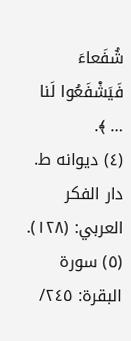شُفَعاءَ فَيَشْفَعُوا لَنا … ﴾.
(٤) ديوانه ط. دار الفكر العربي: (١٢٨).
(٥) سورة البقرة: ٢٤٥/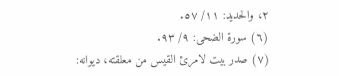٢، والحديد: ١١/ ٥٧.
(٦) سورة الضحى: ٩/ ٩٣.
(٧) صدر بيت لامرئ القيس من معلقته، ديوانه: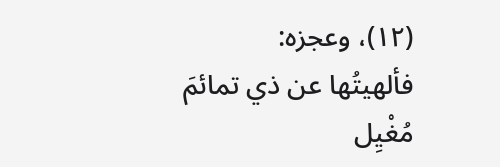(١٢)، وعجزه:
فألهيتُها عن ذي تمائمَ مُغْيِل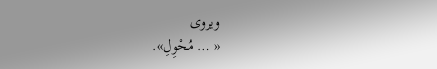ويروى
« … مُحْوِلِ».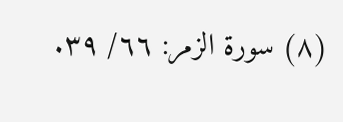(٨) سورة الزمر: ٦٦/ ٣٩.